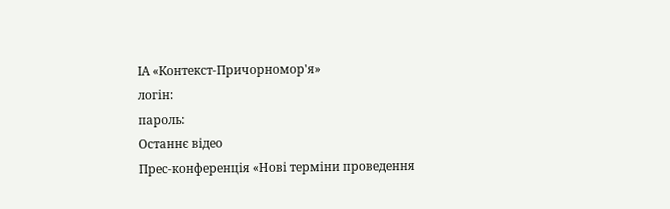ІА «Контекст-Причорномор'я»
логін:
пароль:
Останнє відео
Прес-конференція «Нові терміни проведення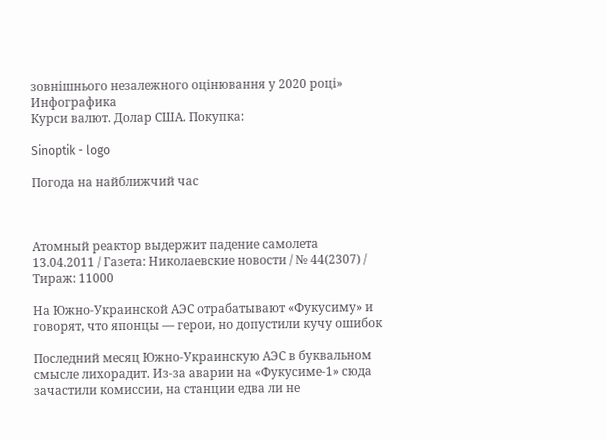зовнішнього незалежного оцінювання у 2020 році»
Инфографика
Курси валют. Долар США. Покупка:

Sinoptik - logo

Погода на найближчий час



Атомный реактор выдержит падение самолета
13.04.2011 / Газета: Николаевские новости / № 44(2307) / Тираж: 11000

На Южно-Украинской АЭС отрабатывают «Фукусиму» и говорят, что японцы — герои, но допустили кучу ошибок

Последний месяц Южно-Украинскую АЭС в буквальном смысле лихорадит. Из-за аварии на «Фукусиме-1» сюда зачастили комиссии, на станции едва ли не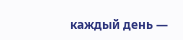каждый день —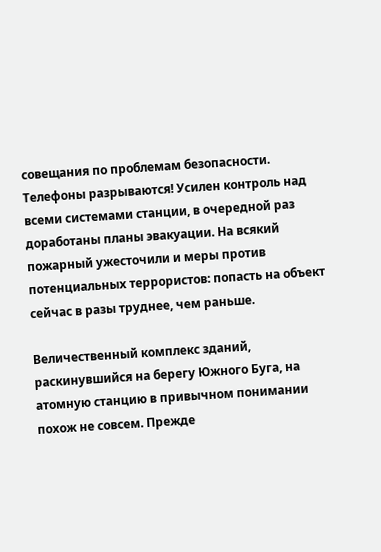совещания по проблемам безопасности. Телефоны разрываются! Усилен контроль над всеми системами станции, в очередной раз доработаны планы эвакуации. На всякий пожарный ужесточили и меры против потенциальных террористов: попасть на объект сейчас в разы труднее, чем раньше.

Величественный комплекс зданий, раскинувшийся на берегу Южного Буга, на атомную станцию в привычном понимании похож не совсем. Прежде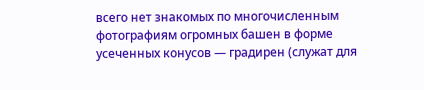всего нет знакомых по многочисленным фотографиям огромных башен в форме усеченных конусов — градирен (служат для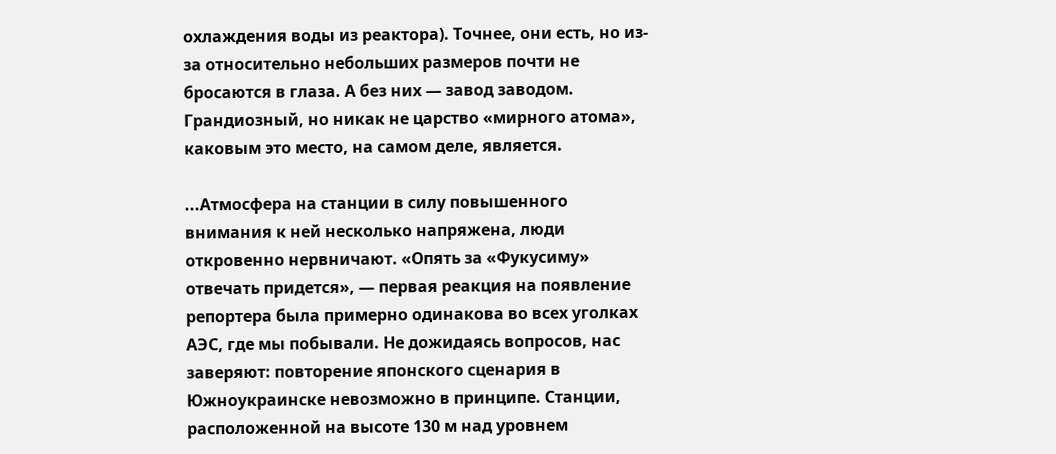охлаждения воды из реактора). Точнее, они есть, но из-за относительно небольших размеров почти не бросаются в глаза. А без них — завод заводом. Грандиозный, но никак не царство «мирного атома», каковым это место, на самом деле, является.

...Атмосфера на станции в силу повышенного внимания к ней несколько напряжена, люди откровенно нервничают. «Опять за «Фукусиму» отвечать придется», — первая реакция на появление репортера была примерно одинакова во всех уголках АЭС, где мы побывали. Не дожидаясь вопросов, нас заверяют: повторение японского сценария в Южноукраинске невозможно в принципе. Станции, расположенной на высоте 130 м над уровнем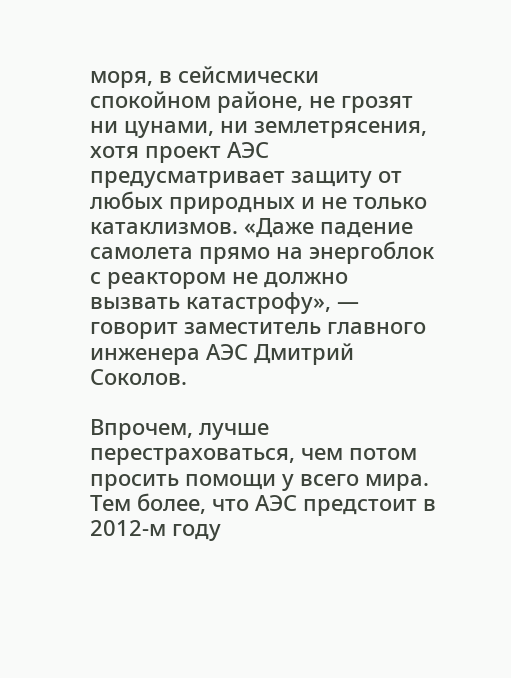моря, в сейсмически спокойном районе, не грозят ни цунами, ни землетрясения, хотя проект АЭС предусматривает защиту от любых природных и не только катаклизмов. «Даже падение самолета прямо на энергоблок с реактором не должно вызвать катастрофу», — говорит заместитель главного инженера АЭС Дмитрий Соколов.

Впрочем, лучше перестраховаться, чем потом просить помощи у всего мира. Тем более, что АЭС предстоит в 2012-м году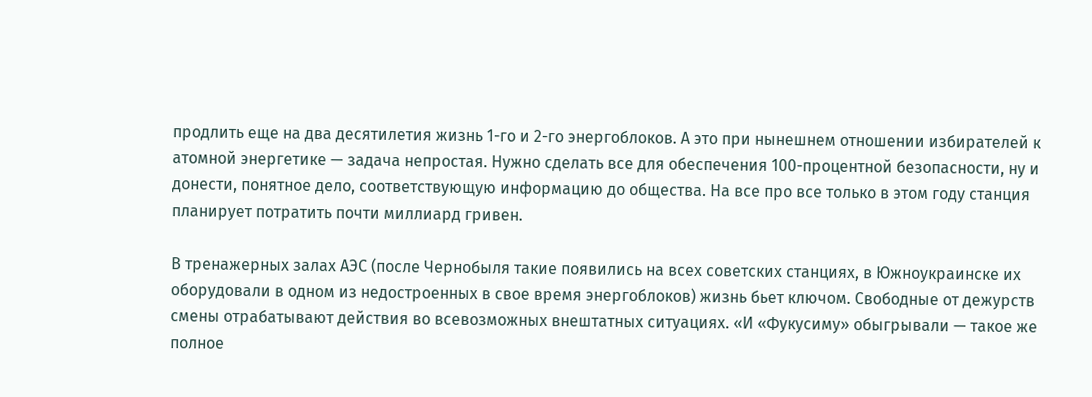продлить еще на два десятилетия жизнь 1-го и 2-го энергоблоков. А это при нынешнем отношении избирателей к атомной энергетике — задача непростая. Нужно сделать все для обеспечения 100-процентной безопасности, ну и донести, понятное дело, соответствующую информацию до общества. На все про все только в этом году станция планирует потратить почти миллиард гривен.

В тренажерных залах АЭС (после Чернобыля такие появились на всех советских станциях, в Южноукраинске их оборудовали в одном из недостроенных в свое время энергоблоков) жизнь бьет ключом. Свободные от дежурств смены отрабатывают действия во всевозможных внештатных ситуациях. «И «Фукусиму» обыгрывали — такое же полное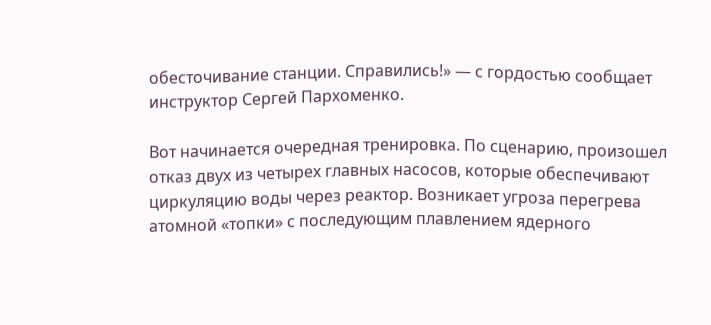обесточивание станции. Справились!» — с гордостью сообщает инструктор Сергей Пархоменко.

Вот начинается очередная тренировка. По сценарию, произошел отказ двух из четырех главных насосов, которые обеспечивают циркуляцию воды через реактор. Возникает угроза перегрева атомной «топки» с последующим плавлением ядерного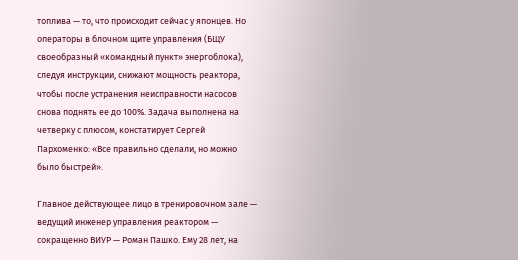топлива — то, что происходит сейчас у японцев. Но операторы в блочном щите управления (БЩУ своеобразный «командный пункт» энергоблока), следуя инструкции, снижают мощность реактора, чтобы после устранения неисправности насосов снова поднять ее до 100%. Задача выполнена на четверку с плюсом, констатирует Сергей Пархоменко: «Все правильно сделали, но можно было быстрей».

Главное действующее лицо в тренировочном зале — ведущий инженер управления реактором — сокращенно ВИУР — Роман Пашко. Ему 28 лет, на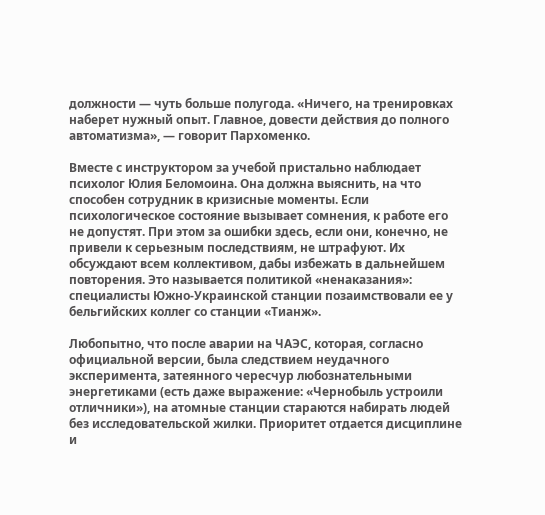должности — чуть больше полугода. «Ничего, на тренировках наберет нужный опыт. Главное, довести действия до полного автоматизма», — говорит Пархоменко.

Вместе с инструктором за учебой пристально наблюдает психолог Юлия Беломоина. Она должна выяснить, на что способен сотрудник в кризисные моменты. Если психологическое состояние вызывает сомнения, к работе его не допустят. При этом за ошибки здесь, если они, конечно, не привели к серьезным последствиям, не штрафуют. Их обсуждают всем коллективом, дабы избежать в дальнейшем повторения. Это называется политикой «ненаказания»: специалисты Южно-Украинской станции позаимствовали ее у бельгийских коллег со станции «Тианж».

Любопытно, что после аварии на ЧАЭС, которая, согласно официальной версии, была следствием неудачного эксперимента, затеянного чересчур любознательными энергетиками (есть даже выражение: «Чернобыль устроили отличники»), на атомные станции стараются набирать людей без исследовательской жилки. Приоритет отдается дисциплине и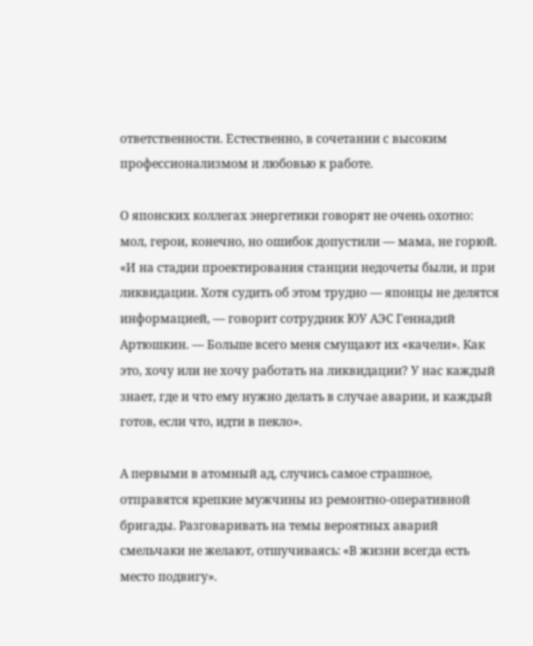ответственности. Естественно, в сочетании с высоким профессионализмом и любовью к работе.

О японских коллегах энергетики говорят не очень охотно: мол, герои, конечно, но ошибок допустили — мама, не горюй. «И на стадии проектирования станции недочеты были, и при ликвидации. Хотя судить об этом трудно — японцы не делятся информацией, — говорит сотрудник ЮУ АЭС Геннадий Артюшкин. — Больше всего меня смущают их «качели». Как это, хочу или не хочу работать на ликвидации? У нас каждый знает, где и что ему нужно делать в случае аварии, и каждый готов, если что, идти в пекло».

А первыми в атомный ад, случись самое страшное, отправятся крепкие мужчины из ремонтно-оперативной бригады. Разговаривать на темы вероятных аварий смельчаки не желают, отшучиваясь: «В жизни всегда есть место подвигу».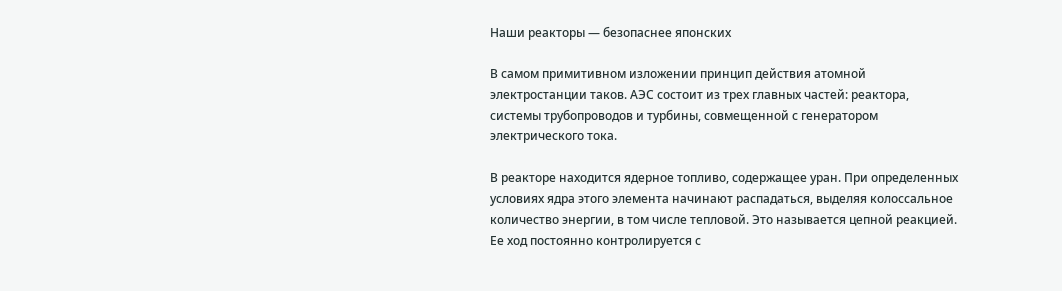Наши реакторы — безопаснее японских

В самом примитивном изложении принцип действия атомной электростанции таков. АЭС состоит из трех главных частей: реактора, системы трубопроводов и турбины, совмещенной с генератором электрического тока.

В реакторе находится ядерное топливо, содержащее уран. При определенных условиях ядра этого элемента начинают распадаться, выделяя колоссальное количество энергии, в том числе тепловой. Это называется цепной реакцией. Ее ход постоянно контролируется с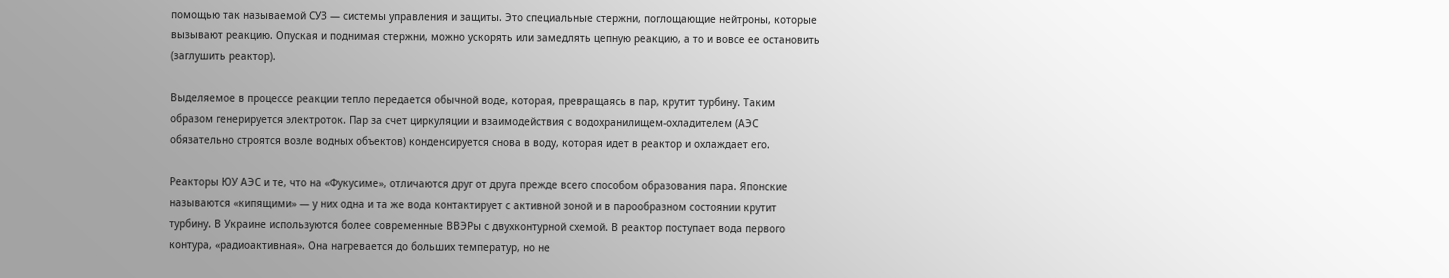помощью так называемой СУЗ — системы управления и защиты. Это специальные стержни, поглощающие нейтроны, которые вызывают реакцию. Опуская и поднимая стержни, можно ускорять или замедлять цепную реакцию, а то и вовсе ее остановить (заглушить реактор).

Выделяемое в процессе реакции тепло передается обычной воде, которая, превращаясь в пар, крутит турбину. Таким образом генерируется электроток. Пар за счет циркуляции и взаимодействия с водохранилищем-охладителем (АЭС обязательно строятся возле водных объектов) конденсируется снова в воду, которая идет в реактор и охлаждает его.

Реакторы ЮУ АЭС и те, что на «Фукусиме», отличаются друг от друга прежде всего способом образования пара. Японские называются «кипящими» — у них одна и та же вода контактирует с активной зоной и в парообразном состоянии крутит турбину. В Украине используются более современные ВВЭРы с двухконтурной схемой. В реактор поступает вода первого контура, «радиоактивная». Она нагревается до больших температур, но не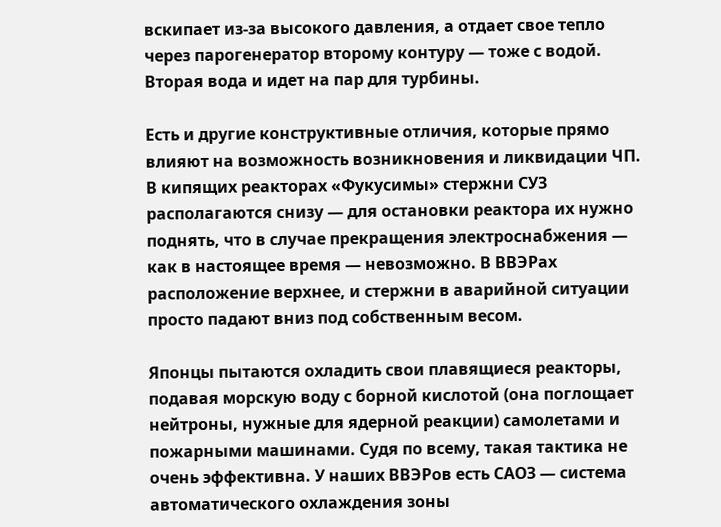вскипает из-за высокого давления, а отдает свое тепло через парогенератор второму контуру — тоже с водой. Вторая вода и идет на пар для турбины.

Есть и другие конструктивные отличия, которые прямо влияют на возможность возникновения и ликвидации ЧП. В кипящих реакторах «Фукусимы» стержни СУЗ располагаются снизу — для остановки реактора их нужно поднять, что в случае прекращения электроснабжения — как в настоящее время — невозможно. В ВВЭРах расположение верхнее, и стержни в аварийной ситуации просто падают вниз под собственным весом.

Японцы пытаются охладить свои плавящиеся реакторы, подавая морскую воду с борной кислотой (она поглощает нейтроны, нужные для ядерной реакции) самолетами и пожарными машинами. Судя по всему, такая тактика не очень эффективна. У наших ВВЭРов есть САОЗ — система автоматического охлаждения зоны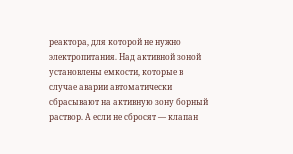реактора, для которой не нужно электропитания. Над активной зоной установлены емкости, которые в случае аварии автоматически сбрасывают на активную зону борный раствор. А если не сбросят — клапан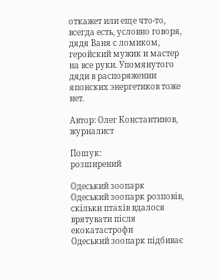откажет или еще что-то, всегда есть, условно говоря, дядя Ваня с ломиком, геройский мужик и мастер на все руки. Упомянутого дяди в распоряжении японских энергетиков тоже нет.

Автор: Олег Константинов, журналист

Пошук:
розширений

Одеський зоопарк
Одеський зоопарк розповів, скільки птахів вдалося врятувати після екокатастрофи
Одеський зоопарк підбиває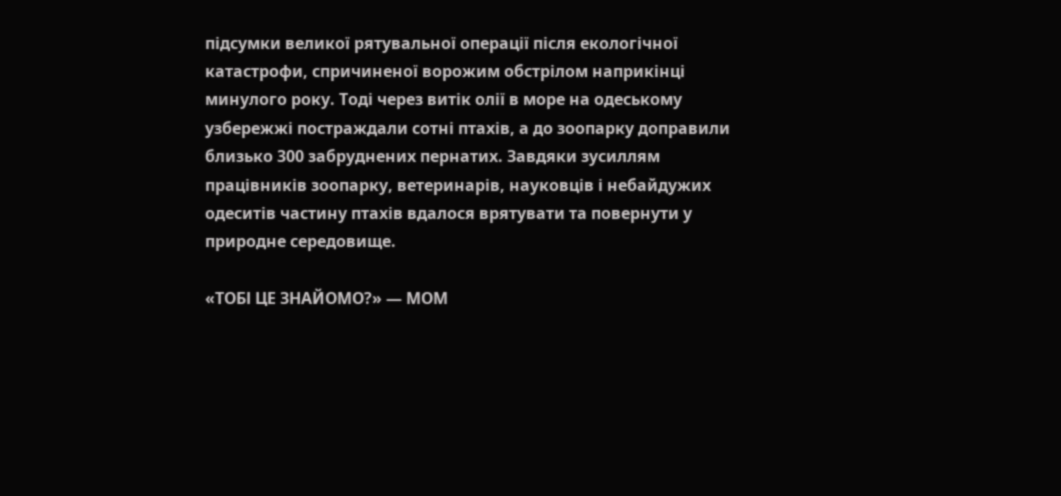підсумки великої рятувальної операції після екологічної катастрофи, спричиненої ворожим обстрілом наприкінці минулого року. Тоді через витік олії в море на одеському узбережжі постраждали сотні птахів, а до зоопарку доправили близько 300 забруднених пернатих. Завдяки зусиллям працівників зоопарку, ветеринарів, науковців і небайдужих одеситів частину птахів вдалося врятувати та повернути у природне середовище.

«ТОБІ ЦЕ ЗНАЙОМО?» — МОМ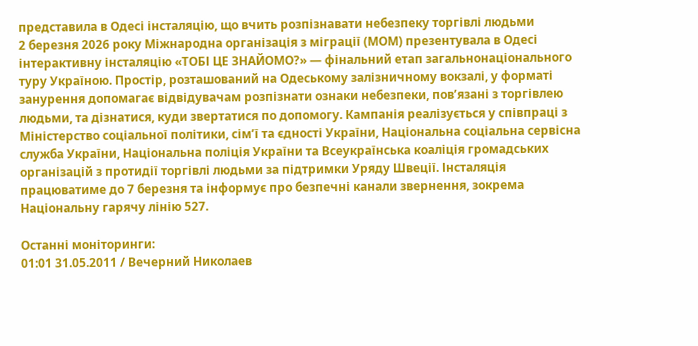представила в Одесі інсталяцію, що вчить розпізнавати небезпеку торгівлі людьми
2 березня 2026 року Міжнародна організація з міграції (МОМ) презентувала в Одесі інтерактивну інсталяцію «ТОБІ ЦЕ ЗНАЙОМО?» — фінальний етап загальнонаціонального туру Україною. Простір, розташований на Одеському залізничному вокзалі, у форматі занурення допомагає відвідувачам розпізнати ознаки небезпеки, пов’язані з торгівлею людьми, та дізнатися, куди звертатися по допомогу. Кампанія реалізується у співпраці з Міністерство соціальної політики, сім’ї та єдності України, Національна соціальна сервісна служба України, Національна поліція України та Всеукраїнська коаліція громадських організацій з протидії торгівлі людьми за підтримки Уряду Швеції. Інсталяція працюватиме до 7 березня та інформує про безпечні канали звернення, зокрема Національну гарячу лінію 527.

Останні моніторинги:
01:01 31.05.2011 / Вечерний Николаев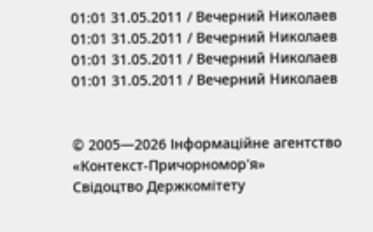01:01 31.05.2011 / Вечерний Николаев
01:01 31.05.2011 / Вечерний Николаев
01:01 31.05.2011 / Вечерний Николаев
01:01 31.05.2011 / Вечерний Николаев


© 2005—2026 Інформаційне агентство «Контекст-Причорномор'я»
Свідоцтво Держкомітету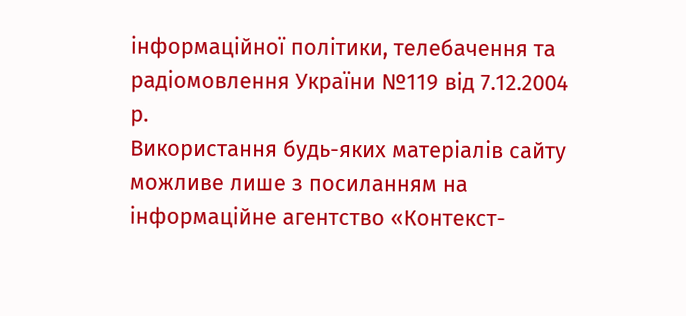інформаційної політики, телебачення та радіомовлення України №119 від 7.12.2004 р.
Використання будь-яких матеріалів сайту можливе лише з посиланням на інформаційне агентство «Контекст-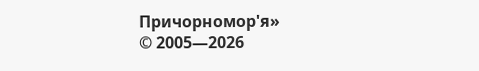Причорномор'я»
© 2005—2026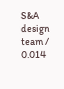S&A design team / 0.014